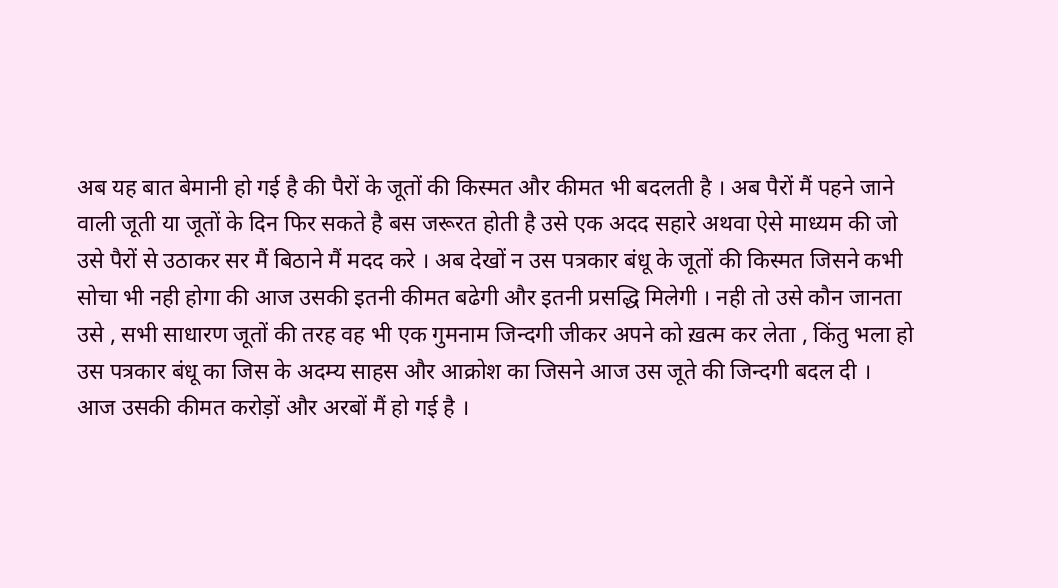अब यह बात बेमानी हो गई है की पैरों के जूतों की किस्मत और कीमत भी बदलती है । अब पैरों मैं पहने जाने वाली जूती या जूतों के दिन फिर सकते है बस जरूरत होती है उसे एक अदद सहारे अथवा ऐसे माध्यम की जो उसे पैरों से उठाकर सर मैं बिठाने मैं मदद करे । अब देखों न उस पत्रकार बंधू के जूतों की किस्मत जिसने कभी सोचा भी नही होगा की आज उसकी इतनी कीमत बढेगी और इतनी प्रसद्धि मिलेगी । नही तो उसे कौन जानता उसे , सभी साधारण जूतों की तरह वह भी एक गुमनाम जिन्दगी जीकर अपने को ख़त्म कर लेता , किंतु भला हो उस पत्रकार बंधू का जिस के अदम्य साहस और आक्रोश का जिसने आज उस जूते की जिन्दगी बदल दी । आज उसकी कीमत करोड़ों और अरबों मैं हो गई है ।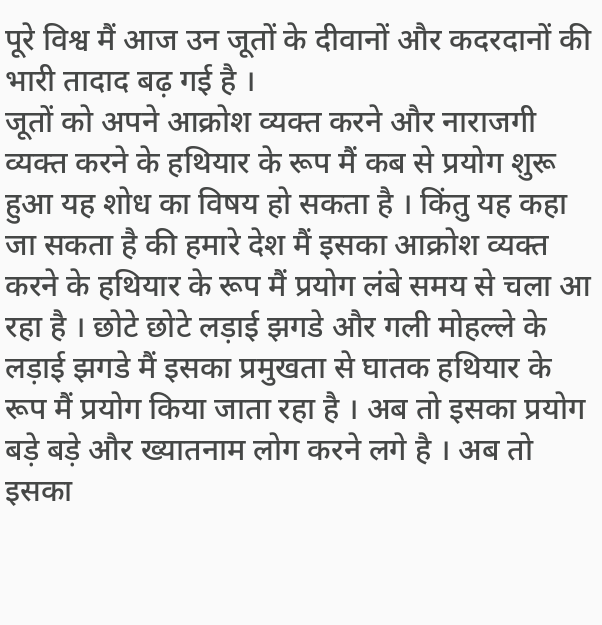पूरे विश्व मैं आज उन जूतों के दीवानों और कदरदानों की भारी तादाद बढ़ गई है ।
जूतों को अपने आक्रोश व्यक्त करने और नाराजगी व्यक्त करने के हथियार के रूप मैं कब से प्रयोग शुरू हुआ यह शोध का विषय हो सकता है । किंतु यह कहा जा सकता है की हमारे देश मैं इसका आक्रोश व्यक्त करने के हथियार के रूप मैं प्रयोग लंबे समय से चला आ रहा है । छोटे छोटे लड़ाई झगडे और गली मोहल्ले के लड़ाई झगडे मैं इसका प्रमुखता से घातक हथियार के रूप मैं प्रयोग किया जाता रहा है । अब तो इसका प्रयोग बड़े बड़े और ख्यातनाम लोग करने लगे है । अब तो इसका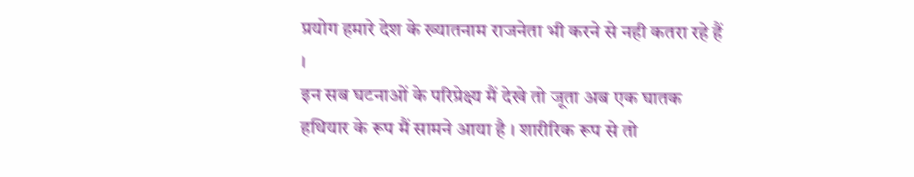प्रयोग हमारे देश के ख्यातनाम राजनेता भी करने से नही कतरा रहे हैं ।
इन सब घटनाओं के परिप्रेक्ष्य मैं देखे तो जूता अब एक घातक हथियार के रूप मैं सामने आया है । शारीरिक रूप से तो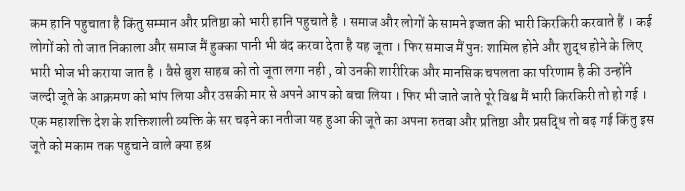कम हानि पहुचाता है किंतु सम्मान और प्रतिष्ठा को भारी हानि पहुचाते है । समाज और लोगों के सामने इज्जत की भारी किरकिरी करवाते हैं । कई लोगों को तो जात निकाला और समाज मैं हुक्का पानी भी बंद करवा देता है यह जूता । फिर समाज मैं पुनः शामिल होने और शुद्ध होने के लिए भारी भोज भी कराया जात है । वैसे बुश साहब को तो जूता लगा नही , वो उनकी शारीरिक और मानसिक चपलता का परिणाम है की उन्होंने जल्दी जूते के आक्रमण को भांप लिया और उसकी मार से अपने आप को बचा लिया । फिर भी जाते जाते पूरे विश्व मैं भारी किरकिरी तो हो गई ।
एक महाशक्ति देश के शक्तिशाली व्यक्ति के सर चढ़ने का नतीजा यह हुआ की जूते का अपना रुतबा और प्रतिष्ठा और प्रसद्धि तो बढ़ गई किंतु इस जूते को मकाम तक पहुचाने वाले क्या हश्र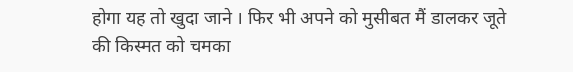होगा यह तो खुदा जाने । फिर भी अपने को मुसीबत मैं डालकर जूते की किस्मत को चमका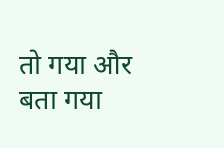तो गया और बता गया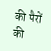की पैरों की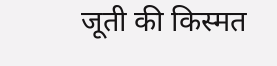जूती की किस्मत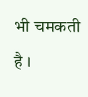भी चमकती है ।